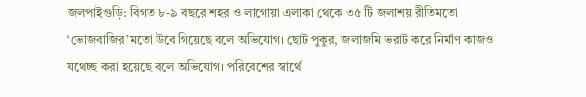জলপাইগুড়ি: বিগত ৮-৯ বছরে শহর ও লাগোয়া এলাকা থেকে ৩৫ টি জলাশয় রীতিমতো ‘ভোজবাজির’মতো উবে গিয়েছে বলে অভিযোগ। ছোট পুকুর, জলাজমি ভরাট করে নির্মাণ কাজও যথেচ্ছ করা হয়েছে বলে অভিযোগ। পরিবেশের স্বার্থে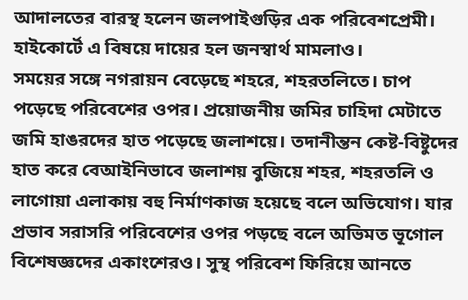আদালতের বারস্থ হলেন জলপাইগুড়ির এক পরিবেশপ্রেমী। হাইকোর্টে এ বিষয়ে দায়ের হল জনস্বার্থ মামলাও।
সময়ের সঙ্গে নগরায়ন বেড়েছে শহরে, শহরতলিতে। চাপ পড়েছে পরিবেশের ওপর। প্রয়োজনীয় জমির চাহিদা মেটাতে জমি হাঙরদের হাত পড়েছে জলাশয়ে। তদানীন্তন কেষ্ট-বিষ্টুদের হাত করে বেআইনিভাবে জলাশয় বুজিয়ে শহর, শহরতলি ও লাগোয়া এলাকায় বহু নির্মাণকাজ হয়েছে বলে অভিযোগ। যার প্রভাব সরাসরি পরিবেশের ওপর পড়ছে বলে অভিমত ভূগোল বিশেষজ্ঞদের একাংশেরও। সুস্থ পরিবেশ ফিরিয়ে আনতে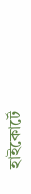হাইকোর্টে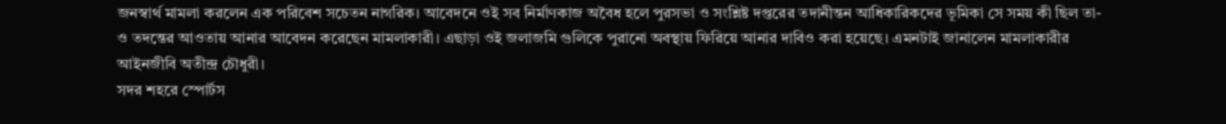জনস্বার্থ মামলা করলেন এক পরিবেশ সচেতন নাগরিক। আবেদনে ওই সব নির্মাণকাজ অবৈধ হলে পুরসভা ও সংশ্লিষ্ট দপ্তরের তদানীন্তন আধিকারিকদের ভূমিকা সে সময় কী ছিল তা-ও তদন্তের আওতায় আনার আবেদন করেছেন মামলাকারী। এছাড়া ওই জলাজমি গুলিকে পুরানো অবস্থায় ফিরিয়ে আনার দাবিও করা হয়েছে। এমনটাই জানালেন মামলাকারীর আইনজীবি অতীন্দ্র চৌধুরী।
সদর শহরে স্পোর্টস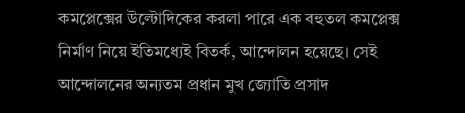কমপ্লেক্সের উল্টোদিকের করলা পারে এক বহুতল কমপ্লেক্স নির্মাণ নিয়ে ইতিমধ্যেই বিতর্ক, আন্দোলন হয়েছে। সেই আন্দোলনের অন্যতম প্রধান মুখ জ্যোতি প্রসাদ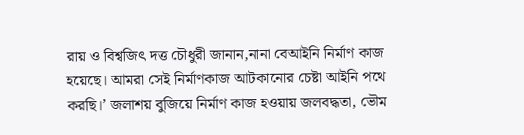রায় ও বিশ্বজিৎ দত্ত চৌধুরী জানান,নানা বেআইনি নির্মাণ কাজ হয়েছে। আমরা সেই নির্মাণকাজ আটকানোর চেষ্টা আইনি পথে করছি।’ জলাশয় বুজিয়ে নির্মাণ কাজ হওয়ায় জলবদ্ধতা, ভৌম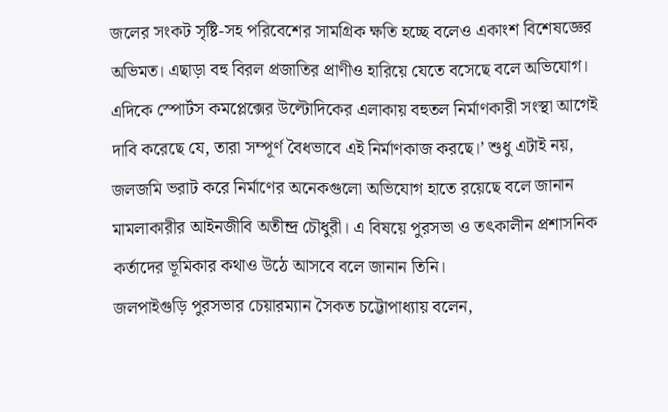জলের সংকট সৃষ্টি-সহ পরিবেশের সামগ্রিক ক্ষতি হচ্ছে বলেও একাংশ বিশেষজ্ঞের অভিমত। এছাড়া বহু বিরল প্রজাতির প্রাণীও হারিয়ে যেতে বসেছে বলে অভিযোগ। এদিকে স্পোর্টস কমপ্লেক্সের উল্টোদিকের এলাকায় বহুতল নির্মাণকারী সংস্থা আগেই দাবি করেছে যে, তারা সম্পূর্ণ বৈধভাবে এই নির্মাণকাজ করছে।’ শুধু এটাই নয়, জলজমি ভরাট করে নির্মাণের অনেকগুলো অভিযোগ হাতে রয়েছে বলে জানান মামলাকারীর আইনজীবি অতীন্দ্র চৌধুরী। এ বিষয়ে পুরসভা ও তৎকালীন প্রশাসনিক কর্তাদের ভূমিকার কথাও উঠে আসবে বলে জানান তিনি।
জলপাইগুড়ি পুরসভার চেয়ারম্যান সৈকত চট্টোপাধ্যায় বলেন,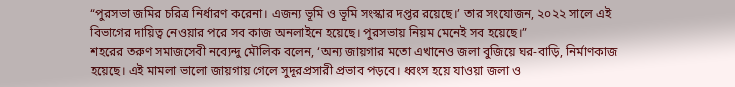“পুরসভা জমির চরিত্র নির্ধারণ করেনা। এজন্য ভূমি ও ভূমি সংস্কার দপ্তর রয়েছে।’ তার সংযোজন, ২০২২ সালে এই বিভাগের দায়িত্ব নেওয়ার পরে সব কাজ অনলাইনে হয়েছে। পুরসভায় নিয়ম মেনেই সব হয়েছে।”
শহরের তরুণ সমাজসেবী নব্যেন্দু মৌলিক বলেন, ‘অন্য জায়গার মতো এখানেও জলা বুজিয়ে ঘর-বাড়ি, নির্মাণকাজ হয়েছে। এই মামলা ভালো জায়গায় গেলে সুদূরপ্রসারী প্রভাব পড়বে। ধ্বংস হয়ে যাওয়া জলা ও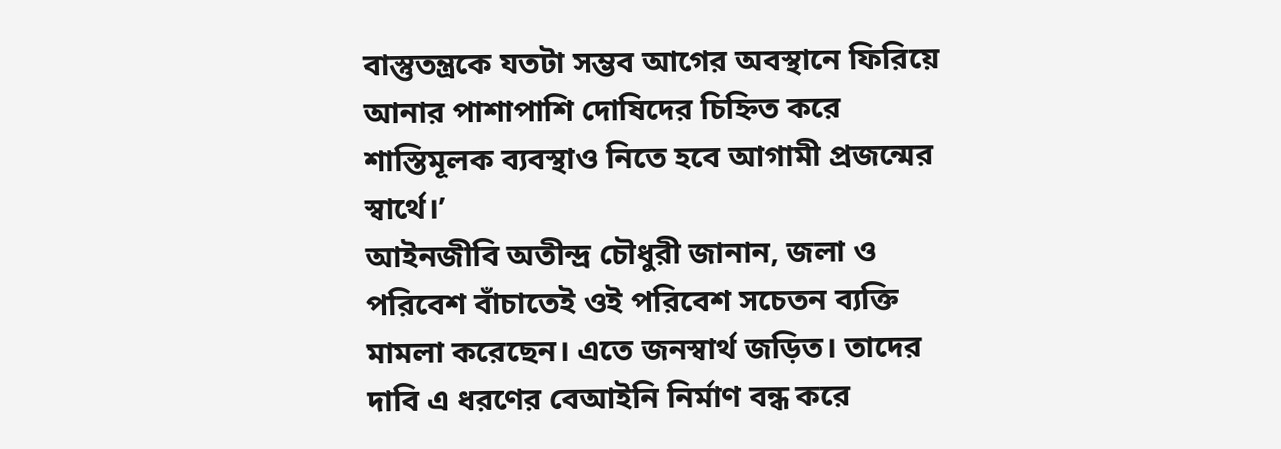বাস্তুতন্ত্রকে যতটা সম্ভব আগের অবস্থানে ফিরিয়ে আনার পাশাপাশি দোষিদের চিহ্নিত করে শাস্তিমূলক ব্যবস্থাও নিতে হবে আগামী প্রজন্মের স্বার্থে।’
আইনজীবি অতীন্দ্র চৌধুরী জানান, জলা ও পরিবেশ বাঁচাতেই ওই পরিবেশ সচেতন ব্যক্তি মামলা করেছেন। এতে জনস্বার্থ জড়িত। তাদের দাবি এ ধরণের বেআইনি নির্মাণ বন্ধ করে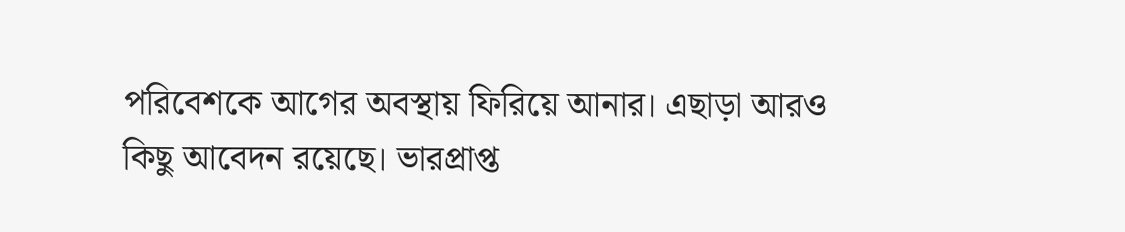পরিবেশকে আগের অবস্থায় ফিরিয়ে আনার। এছাড়া আরও কিছু আবেদন রয়েছে। ভারপ্রাপ্ত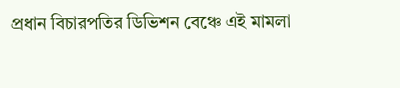প্রধান বিচারপতির ডিভিশন বেঞ্চে এই মামলা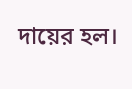দায়ের হল।